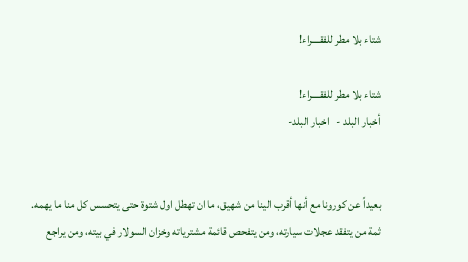شتاء بلا مطر للفقــــراء!

شتاء بلا مطر للفقــــراء!
أخبار البلد -   اخبار البلد-


بعيداً عن كورونا مع أنها أقرب الينا من شهيق، ما ان تهطل اول شتوة حتى يتحسس كل منا ما يهمه. ثمة من يتفقد عجلات سيارته، ومن يتفحص قائمة مشترياته وخزان السولار في بيته، ومن يراجع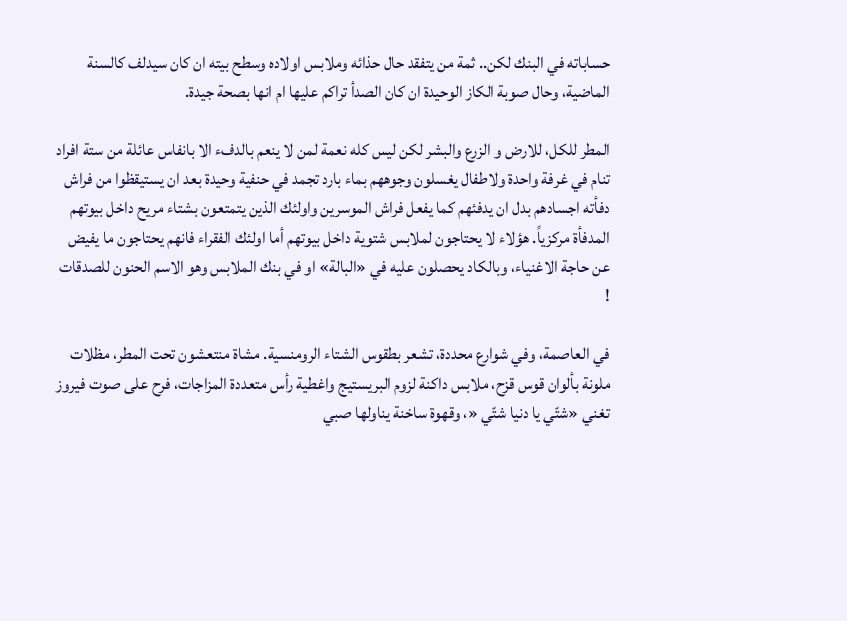حساباته في البنك لكن.. ثمة من يتفقد حال حذائه وملابس اولاده وسطح بيته ان كان سيدلف كالسنة الماضية، وحال صوبة الكاز الوحيدة ان كان الصدأ تراكم عليها ام انها بصحة جيدة.

المطر للكل، للارض و الزرع والبشر لكن ليس كله نعمة لمن لا ينعم بالدفء الا بانفاس عائلة من ستة افراد تنام في غرفة واحدة ولاطفال يغسلون وجوههم بماء بارد تجمد في حنفية وحيدة بعد ان يستيقظوا من فراش دفأته اجسادهم بدل ان يدفئهم كما يفعل فراش الموسرين واولئك الذين يتمتعون بشتاء مريح داخل بيوتهم المدفأة مركزياً. هؤلاء لا يحتاجون لملابس شتوية داخل بيوتهم أما اولئك الفقراء فانهم يحتاجون ما يفيض عن حاجة الاغنياء، وبالكاد يحصلون عليه في «البالة» او في بنك الملابس وهو الاسم الحنون للصدقات !

في العاصمة، وفي شوارع محددة، تشعر بطقوس الشتاء الرومنسية. مشاة منتعشون تحت المطر، مظلات ملونة بألوان قوس قزح، ملابس داكنة لزوم البريستيج واغطية رأس متعددة المزاجات، فرح على صوت فيروز تغني «شتّي يا دنيا شتّي «، وقهوة ساخنة يناولها صبي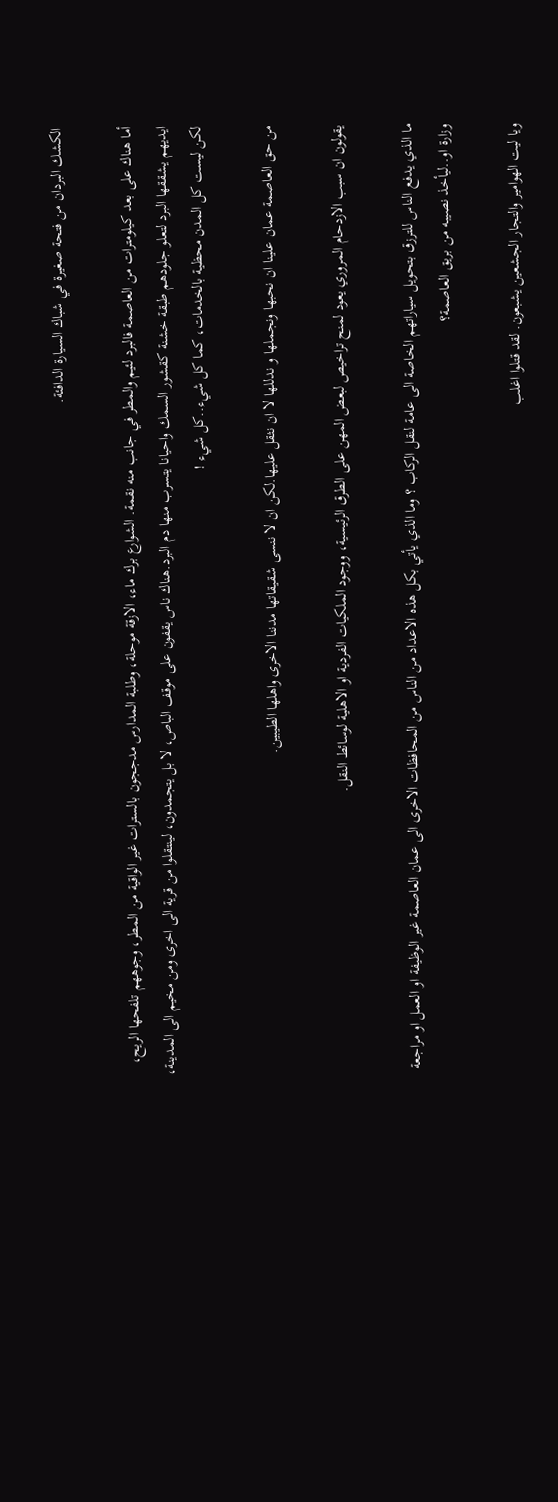الكشك البردان من فتحة صغيرة في شباك السيارة الدافئة.

أما هناك على بعد كيلومترات من العاصمة فالبرد لئيم والمطر في جانب منه نقمة. الشوارع برك ماء، الازقة موحلة، وطلبة المدارس مدججون بالسترات غير الواقية من المطر، وجوههم تلفحها الريح، ايديهم يشققها البرد لتعلو جلودهم طبقة خشنة كقشور السمك واحيانا يتسرب منها دم البرد.هناك ناس يقفون على موقف الباص، لا بل يتجمدون، لينتقلوا من قرية الى اخرى ومن مخيم الى المدينة، لكن ليست كل المدن محظية بالخدمات، كما كل شيء..كل شيء !

من حق العاصمة عمان علينا ان نحبها ونجملها و ندللها لا ان نثقل عليها.لكن ان لا ننسى شقيقاتها مدننا الاخرى واهلها الطيبين.

يقولون ان سبب الازدحام المروري يعود لمنح تراخيص لبعض المهن على الطرق الرئيسية، ووجود الملكيات الفردية او الاهلية لوسائط النقل.

ما الذي يدفع الناس للترزق بتحويل سياراتهم الخاصة الى عامة لنقل الركاب ؟ وما الذي يأتي بكل هذه الاعداد من الناس من المحافظات الاخرى الى عمان العاصمة غير الوظيفة او العمل او مراجعة وزارة او..ليأخذ نصيبه من بريق العاصمة؟

ويا ليت الهوامير والتجار الجشعين يشبعون. لقد قتلوا اغلب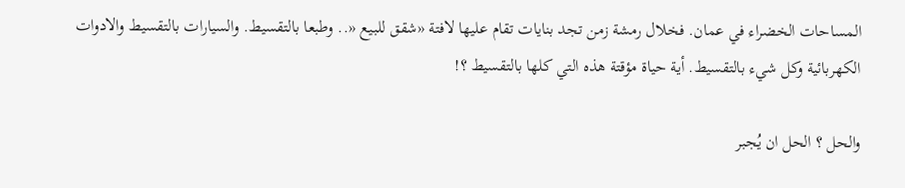المساحات الخضراء في عمان. فخلال رمشة زمن تجد بنايات تقام عليها لافتة «شقق للبيع «.. وطبعا بالتقسيط. والسيارات بالتقسيط والادوات الكهربائية وكل شيء بالتقسيط. أية حياة مؤقتة هذه التي كلها بالتقسيط ؟!

والحل ؟ الحل ان يُجبر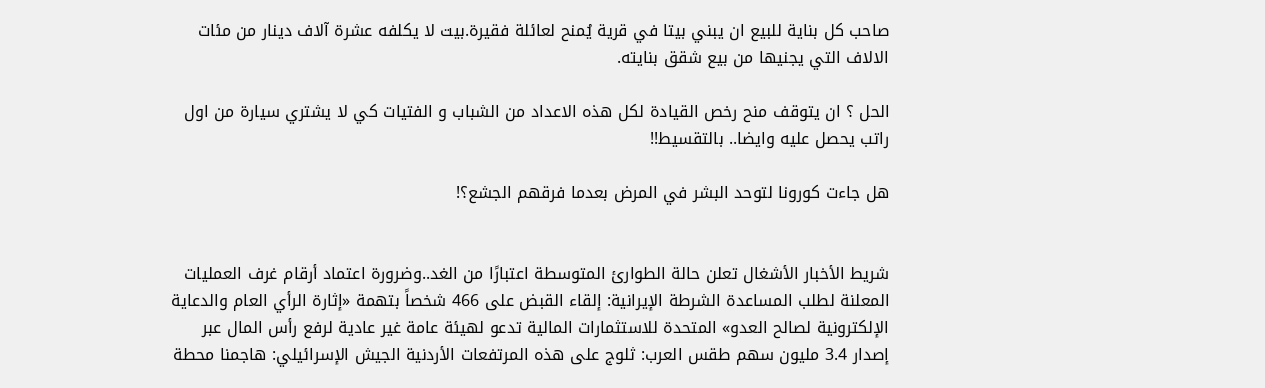صاحب كل بناية للبيع ان يبني بيتا في قرية يُمنح لعائلة فقيرة.بيت لا يكلفه عشرة آلاف دينار من مئات الالاف التي يجنيها من بيع شقق بنايته.

الحل ؟ ان يتوقف منح رخص القيادة لكل هذه الاعداد من الشباب و الفتيات كي لا يشتري سيارة من اول راتب يحصل عليه وايضا.. بالتقسيط!!

هل جاءت كورونا لتوحد البشر في المرض بعدما فرقهم الجشع؟!


شريط الأخبار الأشغال تعلن حالة الطوارئ المتوسطة اعتبارًا من الغد..وضرورة اعتماد أرقام غرف العمليات المعلنة لطلب المساعدة الشرطة الإيرانية: إلقاء القبض على 466 شخصاً بتهمة «إثارة الرأي العام والدعاية الإلكترونية لصالح العدو» المتحدة للاستثمارات المالية تدعو لهيئة عامة غير عادية لرفع رأس المال عبر إصدار 3.4 مليون سهم طقس العرب: ثلوج على هذه المرتفعات الأردنية الجيش الإسرائيلي: هاجمنا محطة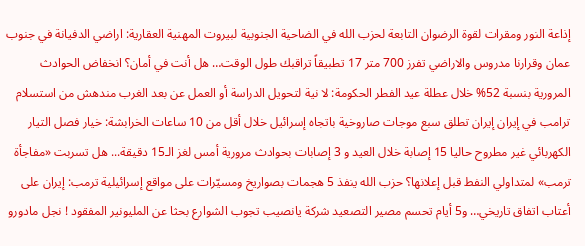إذاعة النور ومقرات لقوة الرضوان التابعة لحزب الله في الضاحية الجنوبية لبيروت المهنية العقارية: اراضي الدفيانة في جنوب عمان وقرارنا مدروس والاراضي تفرز 700 متر 17 تطبيقاً تراقبك طول الوقت… هل أنت في أمان؟ انخفاض الحوادث المرورية بنسبة 52% خلال عطلة عيد الفطر الحكومة: لا نية لتحويل الدراسة أو العمل عن بعد الغرب مندهش من استسلام ترامب في إيران إيران تطلق سبع موجات صاروخية باتجاه إسرائيل خلال أقل من 10 ساعات الخرابشة: خيار فصل التيار الكهربائي غير مطروح حاليا 15 إصابة خلال العيد و 3 إصابات بحوادث مرورية أمس لغز الـ15 دقيقة... هل تسربت «مفاجأة ترمب» لمتداولي النفط قبل إعلانها؟ حزب الله ينفذ 5 هجمات بصواريخ ومسيّرات على مواقع إسرائيلية ترمب: إيران على أعتاب اتفاق تاريخي… و5 أيام تحسم مصير التصعيد شركة يانصيب تجوب الشوارع بحثا عن المليونير المفقود ! نجل مادورو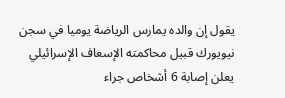يقول إن والده يمارس الرياضة يوميا في سجن نيويورك قبيل محاكمته الإسعاف الإسرائيلي يعلن إصابة 6 أشخاص جراء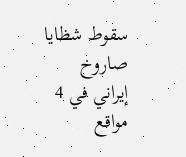سقوط شظايا صاروخ إيراني في 4 مواقع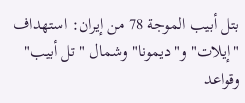بتل أبيب الموجة 78 من إيران: استهداف "إيلات" و"ديمونا" وشمال "تل أبيب" وقواعد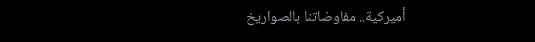أميركية.. مفاوضاتنا بالصواريخ